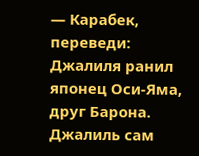— Карабек, переведи: Джалиля ранил японец Оси-Яма, друг Барона. Джалиль сам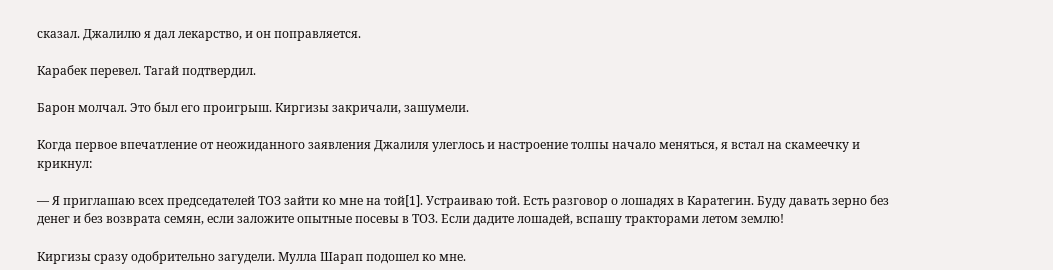сказал. Джалилю я дал лекарство, и он поправляется.

Карабек перевел. Тагай подтвердил.

Барон молчал. Это был его проигрыш. Киргизы закричали, зашумели.

Когда первое впечатление от неожиданного заявления Джалиля улеглось и настроение толпы начало меняться, я встал на скамеечку и крикнул:

— Я приглашаю всех председателей ТОЗ зайти ко мне на той[1]. Устраиваю той. Есть разговор о лошадях в Каратегин. Буду давать зерно без денег и без возврата семян, если заложите опытные посевы в ТОЗ. Если дадите лошадей, вспашу тракторами летом землю!

Киргизы сразу одобрительно загудели. Мулла Шарап подошел ко мне.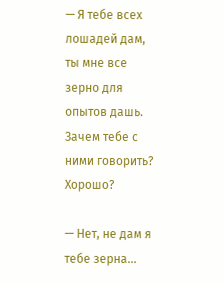— Я тебе всех лошадей дам, ты мне все зерно для опытов дашь. Зачем тебе с ними говорить? Хорошо?

— Нет, не дам я тебе зерна…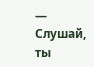— Слушай, ты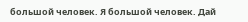большой человек. Я большой человек. Дай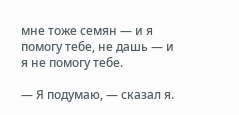мне тоже семян — и я помогу тебе, не дашь — и я не помогу тебе.

— Я подумаю, — сказал я.